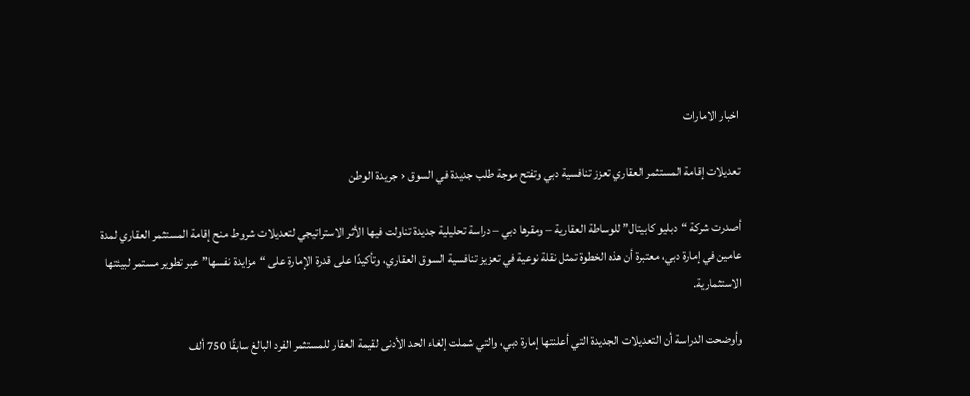اخبار الامارات

تعديلات إقامة المستثمر العقاري تعزز تنافسية دبي وتفتح موجة طلب جديدة في السوق ‹ جريدة الوطن

أصدرت شركة “دبليو كابيتال” للوساطة العقارية – ومقرها دبي – دراسة تحليلية جديدة تناولت فيها الأثر الاستراتيجي لتعديلات شروط منح إقامة المستثمر العقاري لمدة عامين في إمارة دبي، معتبرة أن هذه الخطوة تمثل نقلة نوعية في تعزيز تنافسية السوق العقاري، وتأكيدًا على قدرة الإمارة على “مزايدة نفسها” عبر تطوير مستمر لبيئتها الاستثمارية.

وأوضحت الدراسة أن التعديلات الجديدة التي أعلنتها إمارة دبي، والتي شملت إلغاء الحد الأدنى لقيمة العقار للمستثمر الفرد البالغ سابقًا 750 ألف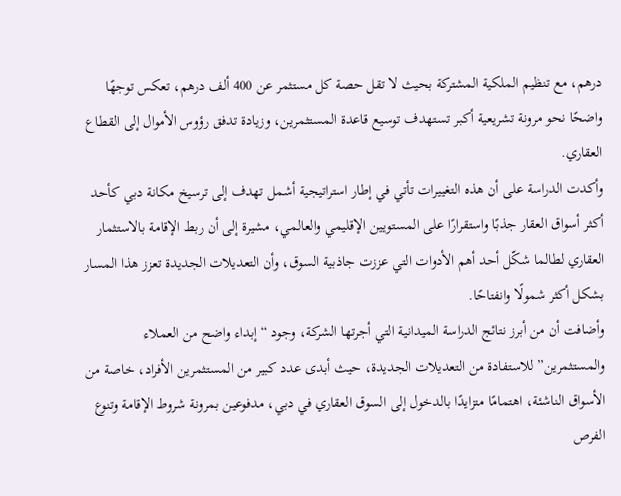درهم، مع تنظيم الملكية المشتركة بحيث لا تقل حصة كل مستثمر عن 400 ألف درهم، تعكس توجهًا واضحًا نحو مرونة تشريعية أكبر تستهدف توسيع قاعدة المستثمرين، وزيادة تدفق رؤوس الأموال إلى القطاع العقاري.
وأكدت الدراسة على أن هذه التغييرات تأتي في إطار استراتيجية أشمل تهدف إلى ترسيخ مكانة دبي كأحد أكثر أسواق العقار جذبًا واستقرارًا على المستويين الإقليمي والعالمي، مشيرة إلى أن ربط الإقامة بالاستثمار العقاري لطالما شكّل أحد أهم الأدوات التي عززت جاذبية السوق، وأن التعديلات الجديدة تعزز هذا المسار بشكل أكثر شمولًا وانفتاحًا.
وأضافت أن من أبرز نتائج الدراسة الميدانية التي أجرتها الشركة، وجود “إبداء واضح من العملاء والمستثمرين” للاستفادة من التعديلات الجديدة، حيث أبدى عدد كبير من المستثمرين الأفراد، خاصة من الأسواق الناشئة، اهتمامًا متزايدًا بالدخول إلى السوق العقاري في دبي، مدفوعين بمرونة شروط الإقامة وتنوع الفرص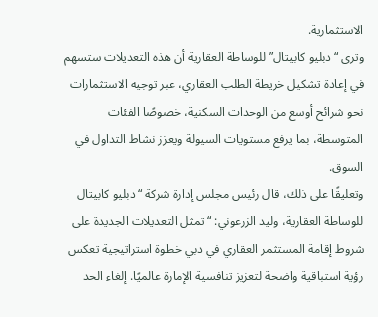الاستثمارية.
وترى “دبليو كابيتال” للوساطة العقارية أن هذه التعديلات ستسهم في إعادة تشكيل خريطة الطلب العقاري، عبر توجيه الاستثمارات نحو شرائح أوسع من الوحدات السكنية، خصوصًا الفئات المتوسطة، بما يرفع مستويات السيولة ويعزز نشاط التداول في السوق.
وتعليقًا على ذلك، قال رئيس مجلس إدارة شركة “دبليو كابيتال للوساطة العقارية، وليد الزرعوني: “تمثل التعديلات الجديدة على شروط إقامة المستثمر العقاري في دبي خطوة استراتيجية تعكس رؤية استباقية واضحة لتعزيز تنافسية الإمارة عالميًا. إلغاء الحد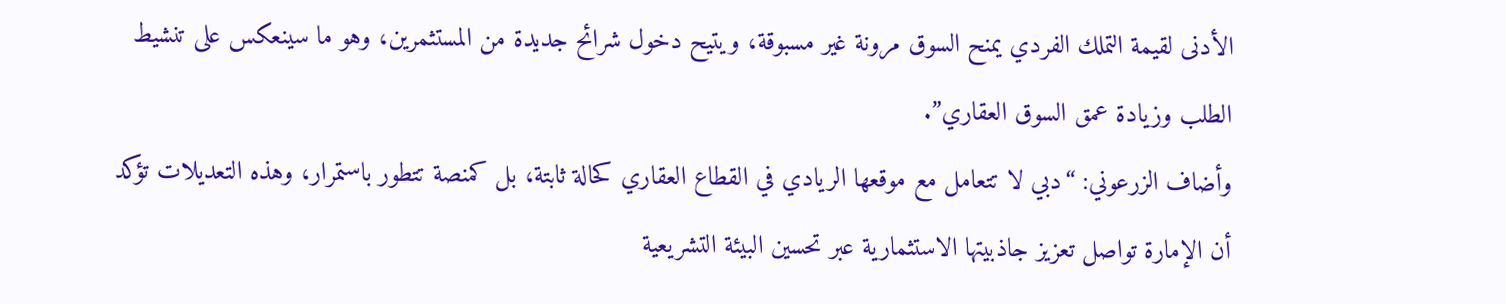الأدنى لقيمة التملك الفردي يمنح السوق مرونة غير مسبوقة، ويتيح دخول شرائح جديدة من المستثمرين، وهو ما سينعكس على تنشيط الطلب وزيادة عمق السوق العقاري”.
وأضاف الزرعوني: “دبي لا تتعامل مع موقعها الريادي في القطاع العقاري كحالة ثابتة، بل كمنصة تتطور باستمرار، وهذه التعديلات تؤكد أن الإمارة تواصل تعزيز جاذبيتها الاستثمارية عبر تحسين البيئة التشريعية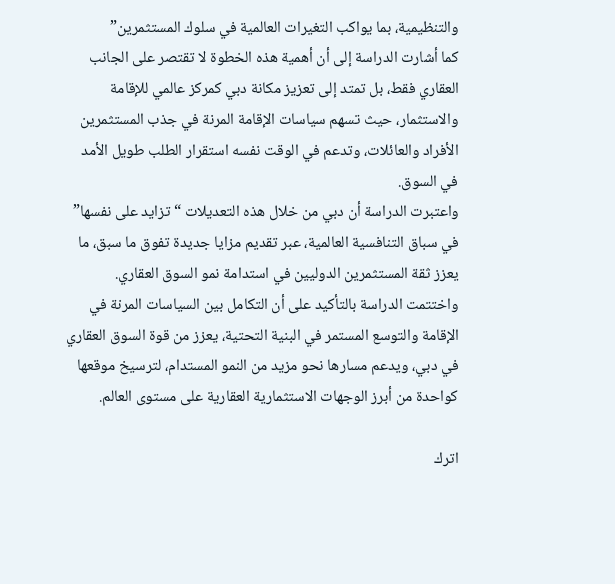والتنظيمية، بما يواكب التغيرات العالمية في سلوك المستثمرين”
كما أشارت الدراسة إلى أن أهمية هذه الخطوة لا تقتصر على الجانب العقاري فقط، بل تمتد إلى تعزيز مكانة دبي كمركز عالمي للإقامة والاستثمار، حيث تسهم سياسات الإقامة المرنة في جذب المستثمرين الأفراد والعائلات، وتدعم في الوقت نفسه استقرار الطلب طويل الأمد في السوق.
واعتبرت الدراسة أن دبي من خلال هذه التعديلات “تزايد على نفسها” في سباق التنافسية العالمية، عبر تقديم مزايا جديدة تفوق ما سبق، ما يعزز ثقة المستثمرين الدوليين في استدامة نمو السوق العقاري.
واختتمت الدراسة بالتأكيد على أن التكامل بين السياسات المرنة في الإقامة والتوسع المستمر في البنية التحتية، يعزز من قوة السوق العقاري في دبي، ويدعم مسارها نحو مزيد من النمو المستدام، لترسيخ موقعها كواحدة من أبرز الوجهات الاستثمارية العقارية على مستوى العالم.

اترك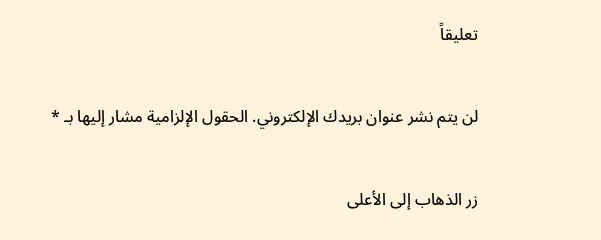تعليقاً

لن يتم نشر عنوان بريدك الإلكتروني. الحقول الإلزامية مشار إليها بـ *

زر الذهاب إلى الأعلى